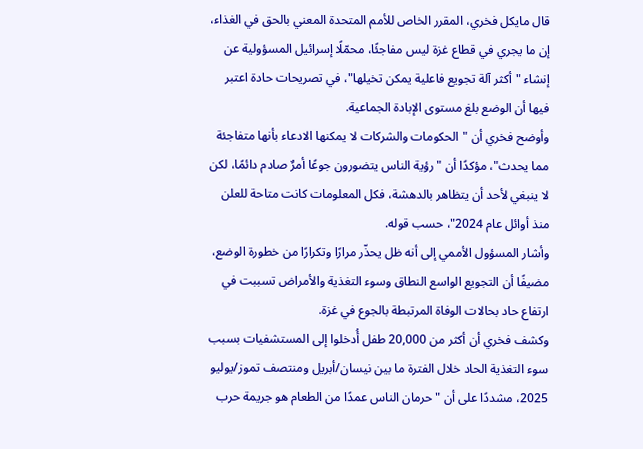قال مايكل فخري، المقرر الخاص للأمم المتحدة المعني بالحق في الغذاء، إن ما يجري في قطاع غزة ليس مفاجئًا، محمّلًا إسرائيل المسؤولية عن إنشاء "أكثر آلة تجويع فاعلية يمكن تخيلها"، في تصريحات حادة اعتبر فيها أن الوضع بلغ مستوى الإبادة الجماعية.
وأوضح فخري أن "الحكومات والشركات لا يمكنها الادعاء بأنها متفاجئة مما يحدث"، مؤكدًا أن "رؤية الناس يتضورون جوعًا أمرٌ صادم دائمًا، لكن لا ينبغي لأحد أن يتظاهر بالدهشة، فكل المعلومات كانت متاحة للعلن منذ أوائل عام 2024"، حسب قوله.
وأشار المسؤول الأممي إلى أنه ظل يحذّر مرارًا وتكرارًا من خطورة الوضع، مضيفًا أن التجويع الواسع النطاق وسوء التغذية والأمراض تسببت في ارتفاع حاد بحالات الوفاة المرتبطة بالجوع في غزة.
وكشف فخري أن أكثر من 20,000 طفل أُدخلوا إلى المستشفيات بسبب سوء التغذية الحاد خلال الفترة ما بين نيسان/أبريل ومنتصف تموز/يوليو 2025، مشددًا على أن "حرمان الناس عمدًا من الطعام هو جريمة حرب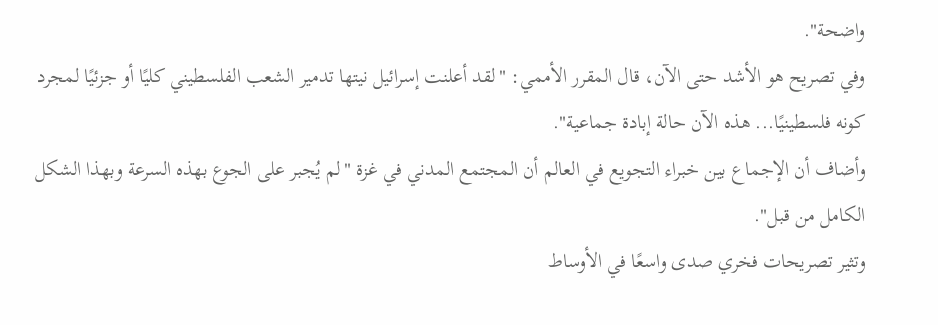واضحة".
وفي تصريح هو الأشد حتى الآن، قال المقرر الأممي: "لقد أعلنت إسرائيل نيتها تدمير الشعب الفلسطيني كليًا أو جزئيًا لمجرد كونه فلسطينيًا... هذه الآن حالة إبادة جماعية".
وأضاف أن الإجماع بين خبراء التجويع في العالم أن المجتمع المدني في غزة "لم يُجبر على الجوع بهذه السرعة وبهذا الشكل الكامل من قبل".
وتثير تصريحات فخري صدى واسعًا في الأوساط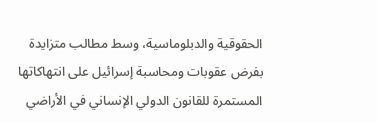الحقوقية والدبلوماسية، وسط مطالب متزايدة بفرض عقوبات ومحاسبة إسرائيل على انتهاكاتها المستمرة للقانون الدولي الإنساني في الأراضي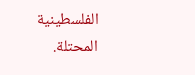الفلسطينية المحتلة.